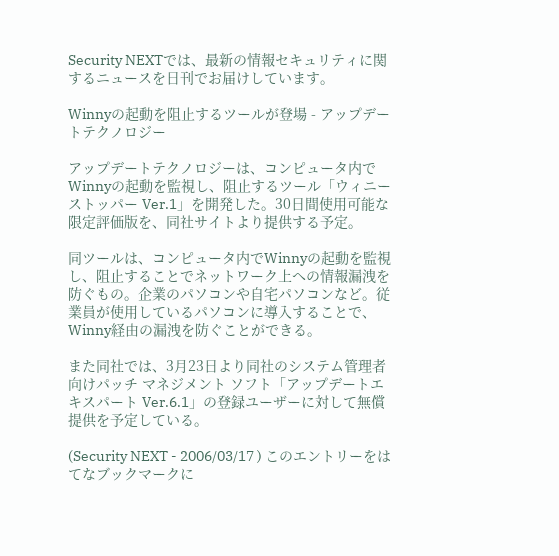Security NEXTでは、最新の情報セキュリティに関するニュースを日刊でお届けしています。

Winnyの起動を阻止するツールが登場 - アップデートテクノロジー

アップデートテクノロジーは、コンピュータ内でWinnyの起動を監視し、阻止するツール「ウィニーストッパー Ver.1」を開発した。30日間使用可能な限定評価版を、同社サイトより提供する予定。

同ツールは、コンピュータ内でWinnyの起動を監視し、阻止することでネットワーク上への情報漏洩を防ぐもの。企業のパソコンや自宅パソコンなど。従業員が使用しているパソコンに導入することで、Winny経由の漏洩を防ぐことができる。

また同社では、3月23日より同社のシステム管理者向けパッチ マネジメント ソフト「アップデートエキスパート Ver.6.1」の登録ユーザーに対して無償提供を予定している。

(Security NEXT - 2006/03/17 ) このエントリーをはてなブックマークに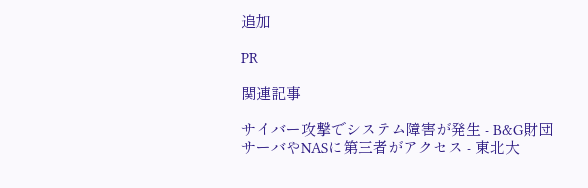追加

PR

関連記事

サイバー攻撃でシステム障害が発生 - B&G財団
サーバやNASに第三者がアクセス - 東北大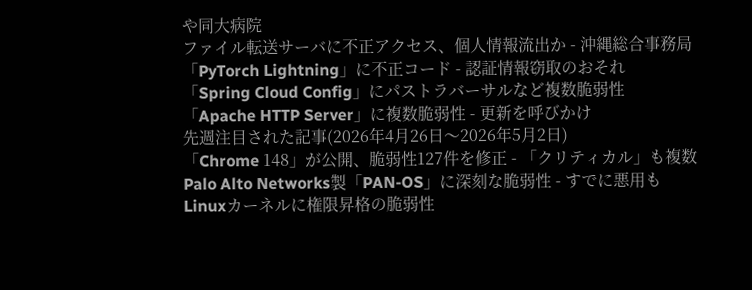や同大病院
ファイル転送サーバに不正アクセス、個人情報流出か - 沖縄総合事務局
「PyTorch Lightning」に不正コード - 認証情報窃取のおそれ
「Spring Cloud Config」にパストラバーサルなど複数脆弱性
「Apache HTTP Server」に複数脆弱性 - 更新を呼びかけ
先週注目された記事(2026年4月26日〜2026年5月2日)
「Chrome 148」が公開、脆弱性127件を修正 - 「クリティカル」も複数
Palo Alto Networks製「PAN-OS」に深刻な脆弱性 - すでに悪用も
Linuxカーネルに権限昇格の脆弱性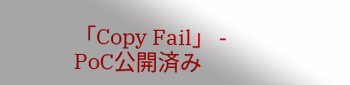「Copy Fail」 - PoC公開済み